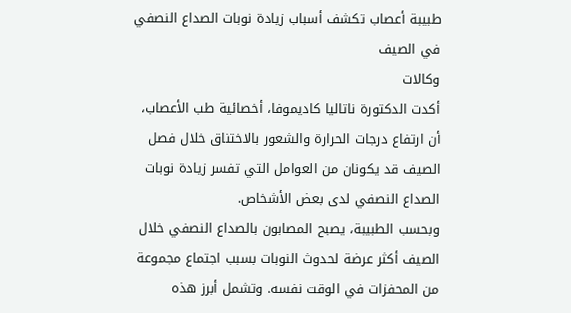طبيبة أعصاب تكشف أسباب زيادة نوبات الصداع النصفي في الصيف
وكالات
أكدت الدكتورة ناتاليا كاديموفا، أخصائية طب الأعصاب، أن ارتفاع درجات الحرارة والشعور بالاختناق خلال فصل الصيف قد يكونان من العوامل التي تفسر زيادة نوبات الصداع النصفي لدى بعض الأشخاص.
وبحسب الطبيبة، يصبح المصابون بالصداع النصفي خلال الصيف أكثر عرضة لحدوث النوبات بسبب اجتماع مجموعة من المحفزات في الوقت نفسه. وتشمل أبرز هذه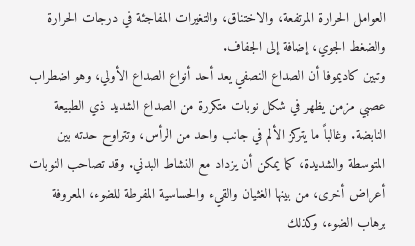العوامل الحرارة المرتفعة، والاختناق، والتغيرات المفاجئة في درجات الحرارة والضغط الجوي، إضافة إلى الجفاف.
وتبين كاديموفا أن الصداع النصفي يعد أحد أنواع الصداع الأولي، وهو اضطراب عصبي مزمن يظهر في شكل نوبات متكررة من الصداع الشديد ذي الطبيعة النابضة. وغالباً ما يتركز الألم في جانب واحد من الرأس، وتتراوح حدته بين المتوسطة والشديدة، كما يمكن أن يزداد مع النشاط البدني. وقد تصاحب النوبات أعراض أخرى، من بينها الغثيان والقيء والحساسية المفرطة للضوء، المعروفة برهاب الضوء، وكذلك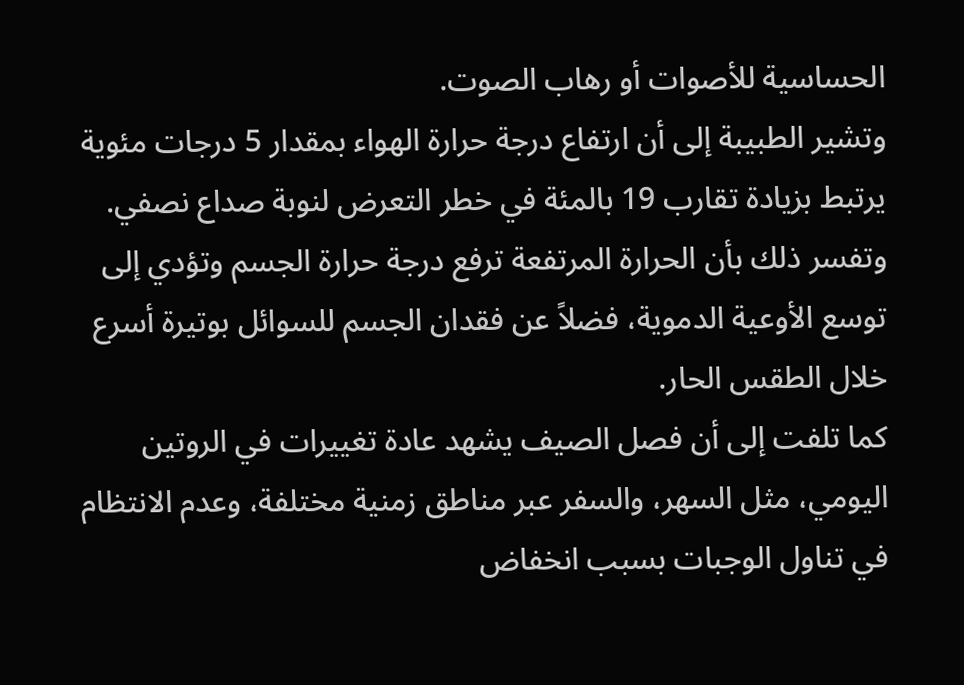الحساسية للأصوات أو رهاب الصوت.
وتشير الطبيبة إلى أن ارتفاع درجة حرارة الهواء بمقدار 5 درجات مئوية يرتبط بزيادة تقارب 19 بالمئة في خطر التعرض لنوبة صداع نصفي. وتفسر ذلك بأن الحرارة المرتفعة ترفع درجة حرارة الجسم وتؤدي إلى توسع الأوعية الدموية، فضلاً عن فقدان الجسم للسوائل بوتيرة أسرع خلال الطقس الحار.
كما تلفت إلى أن فصل الصيف يشهد عادة تغييرات في الروتين اليومي، مثل السهر، والسفر عبر مناطق زمنية مختلفة، وعدم الانتظام في تناول الوجبات بسبب انخفاض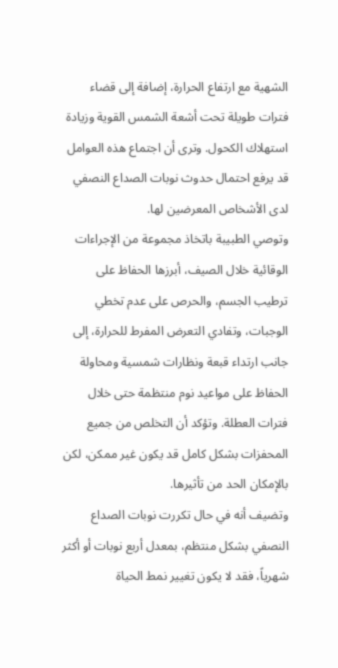الشهية مع ارتفاع الحرارة، إضافة إلى قضاء فترات طويلة تحت أشعة الشمس القوية وزيادة استهلاك الكحول. وترى أن اجتماع هذه العوامل قد يرفع احتمال حدوث نوبات الصداع النصفي لدى الأشخاص المعرضين لها.
وتوصي الطبيبة باتخاذ مجموعة من الإجراءات الوقائية خلال الصيف، أبرزها الحفاظ على ترطيب الجسم، والحرص على عدم تخطي الوجبات، وتفادي التعرض المفرط للحرارة، إلى جانب ارتداء قبعة ونظارات شمسية ومحاولة الحفاظ على مواعيد نوم منتظمة حتى خلال فترات العطلة. وتؤكد أن التخلص من جميع المحفزات بشكل كامل قد يكون غير ممكن، لكن بالإمكان الحد من تأثيرها.
وتضيف أنه في حال تكررت نوبات الصداع النصفي بشكل منتظم، بمعدل أربع نوبات أو أكثر شهرياً، فقد لا يكون تغيير نمط الحياة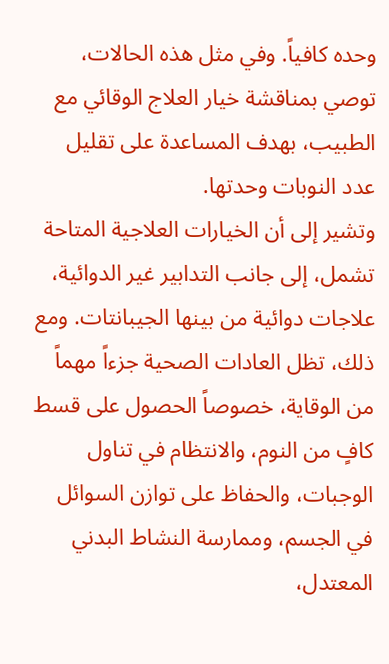وحده كافياً. وفي مثل هذه الحالات، توصي بمناقشة خيار العلاج الوقائي مع الطبيب، بهدف المساعدة على تقليل عدد النوبات وحدتها.
وتشير إلى أن الخيارات العلاجية المتاحة تشمل، إلى جانب التدابير غير الدوائية، علاجات دوائية من بينها الجيبانتات. ومع ذلك، تظل العادات الصحية جزءاً مهماً من الوقاية، خصوصاً الحصول على قسط كافٍ من النوم، والانتظام في تناول الوجبات، والحفاظ على توازن السوائل في الجسم، وممارسة النشاط البدني المعتدل،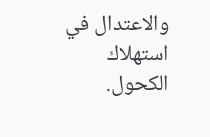والاعتدال في استهلاك الكحول.